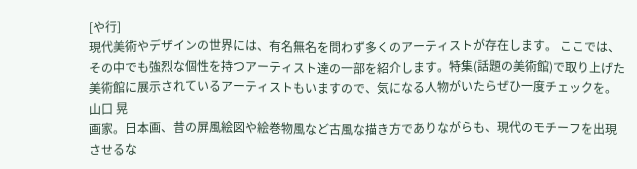[や行]
現代美術やデザインの世界には、有名無名を問わず多くのアーティストが存在します。 ここでは、その中でも強烈な個性を持つアーティスト達の一部を紹介します。特集(話題の美術館)で取り上げた美術館に展示されているアーティストもいますので、気になる人物がいたらぜひ一度チェックを。
山口 晃
画家。日本画、昔の屏風絵図や絵巻物風など古風な描き方でありながらも、現代のモチーフを出現させるな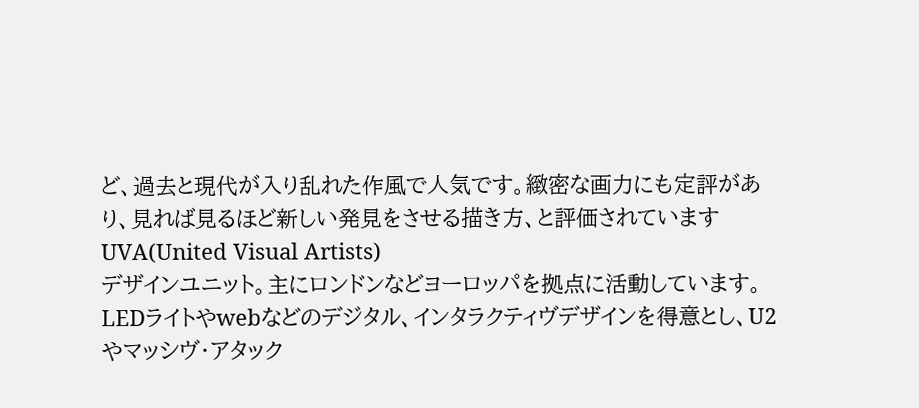ど、過去と現代が入り乱れた作風で人気です。緻密な画力にも定評があり、見れば見るほど新しい発見をさせる描き方、と評価されています
UVA(United Visual Artists)
デザインユニット。主にロンドンなどヨーロッパを拠点に活動しています。LEDライトやwebなどのデジタル、インタラクティヴデザインを得意とし、U2やマッシヴ・アタック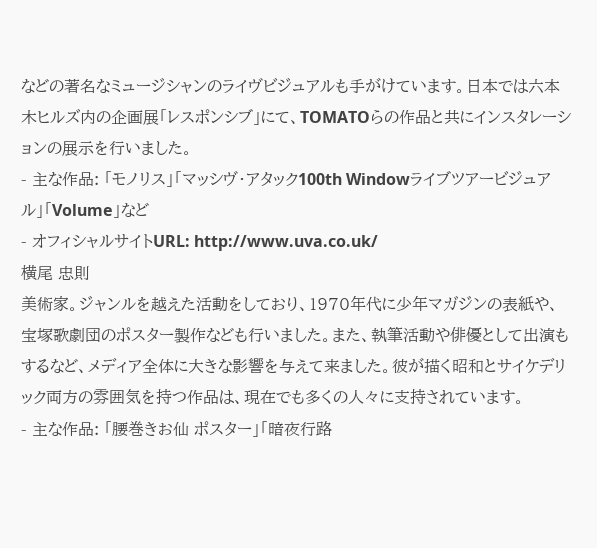などの著名なミュージシャンのライヴビジュアルも手がけています。日本では六本木ヒルズ内の企画展「レスポンシブ」にて、TOMATOらの作品と共にインスタレーションの展示を行いました。
- 主な作品: 「モノリス」「マッシヴ・アタック100th Windowライブツアービジュアル」「Volume」など
- オフィシャルサイトURL: http://www.uva.co.uk/
横尾 忠則
美術家。ジャンルを越えた活動をしており、1970年代に少年マガジンの表紙や、宝塚歌劇団のポスター製作なども行いました。また、執筆活動や俳優として出演もするなど、メディア全体に大きな影響を与えて来ました。彼が描く昭和とサイケデリック両方の雰囲気を持つ作品は、現在でも多くの人々に支持されています。
- 主な作品: 「腰巻きお仙 ポスター」「暗夜行路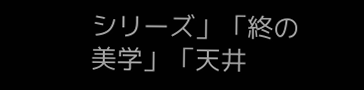シリーズ」「終の美学」「天井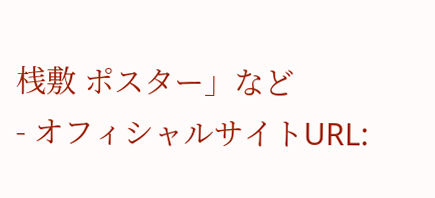桟敷 ポスター」など
- オフィシャルサイトURL: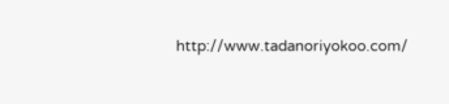http://www.tadanoriyokoo.com/